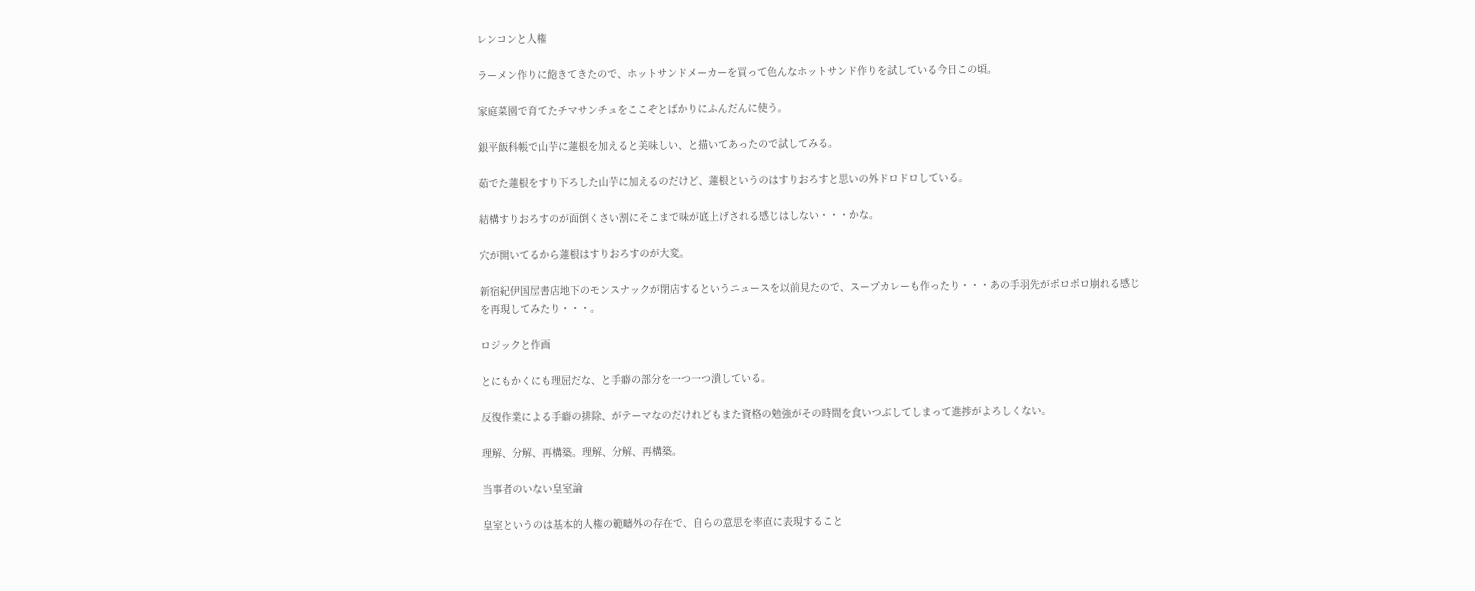レンコンと人権

ラーメン作りに飽きてきたので、ホットサンドメーカーを買って色んなホットサンド作りを試している今日この頃。

家庭菜園で育てたチマサンチュをここぞとばかりにふんだんに使う。

銀平飯科帳で山芋に蓮根を加えると美味しい、と描いてあったので試してみる。

茹でた蓮根をすり下ろした山芋に加えるのだけど、蓮根というのはすりおろすと思いの外ドロドロしている。

結構すりおろすのが面倒くさい割にそこまで味が底上げされる感じはしない・・・かな。

穴が開いてるから蓮根はすりおろすのが大変。

新宿紀伊国屋書店地下のモンスナックが閉店するというニュースを以前見たので、スープカレーも作ったり・・・あの手羽先がポロポロ崩れる感じを再現してみたり・・・。

ロジックと作画

とにもかくにも理屈だな、と手癖の部分を一つ一つ潰している。

反復作業による手癖の排除、がテーマなのだけれどもまた資格の勉強がその時間を食いつぶしてしまって進捗がよろしくない。

理解、分解、再構築。理解、分解、再構築。

当事者のいない皇室論

皇室というのは基本的人権の範疇外の存在で、自らの意思を率直に表現すること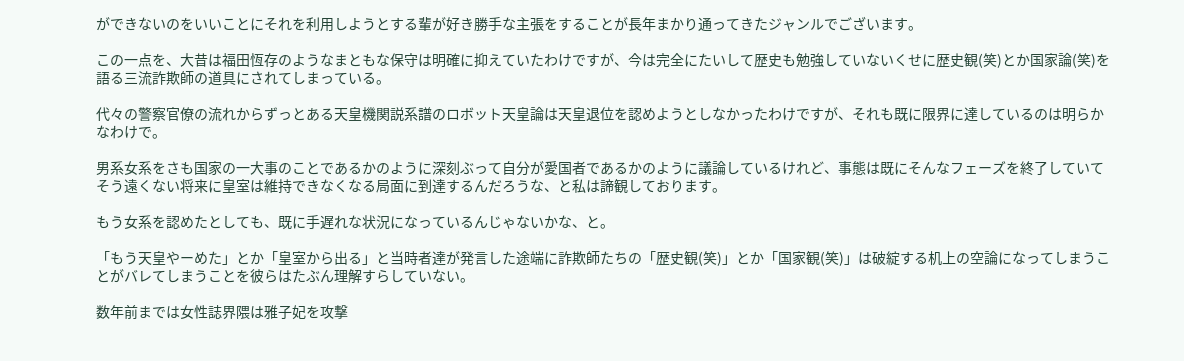ができないのをいいことにそれを利用しようとする輩が好き勝手な主張をすることが長年まかり通ってきたジャンルでございます。

この一点を、大昔は福田恆存のようなまともな保守は明確に抑えていたわけですが、今は完全にたいして歴史も勉強していないくせに歴史観(笑)とか国家論(笑)を語る三流詐欺師の道具にされてしまっている。

代々の警察官僚の流れからずっとある天皇機関説系譜のロボット天皇論は天皇退位を認めようとしなかったわけですが、それも既に限界に達しているのは明らかなわけで。

男系女系をさも国家の一大事のことであるかのように深刻ぶって自分が愛国者であるかのように議論しているけれど、事態は既にそんなフェーズを終了していてそう遠くない将来に皇室は維持できなくなる局面に到達するんだろうな、と私は諦観しております。

もう女系を認めたとしても、既に手遅れな状況になっているんじゃないかな、と。

「もう天皇やーめた」とか「皇室から出る」と当時者達が発言した途端に詐欺師たちの「歴史観(笑)」とか「国家観(笑)」は破綻する机上の空論になってしまうことがバレてしまうことを彼らはたぶん理解すらしていない。

数年前までは女性誌界隈は雅子妃を攻撃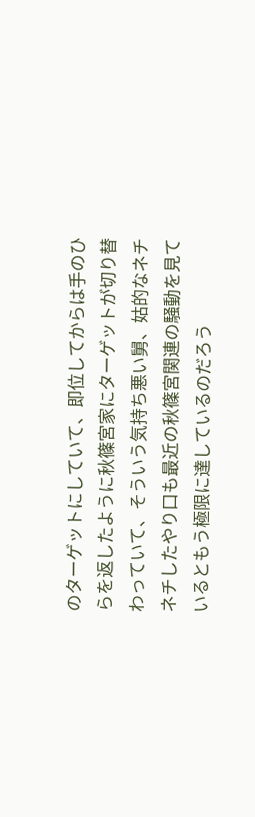のターゲットにしていて、即位してからは手のひらを返したように秋篠宮家にターゲットが切り替わっていて、そういう気持ち悪い舅、姑的なネチネチしたやり口も最近の秋篠宮関連の騒動を見ているともう極限に達しているのだろう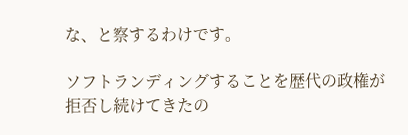な、と察するわけです。

ソフトランディングすることを歴代の政権が拒否し続けてきたの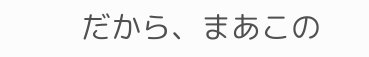だから、まあこの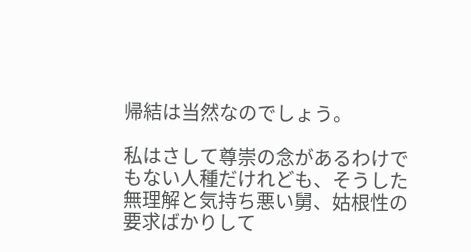帰結は当然なのでしょう。

私はさして尊崇の念があるわけでもない人種だけれども、そうした無理解と気持ち悪い舅、姑根性の要求ばかりして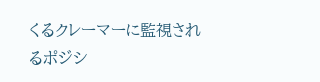くるクレーマーに監視されるポジシ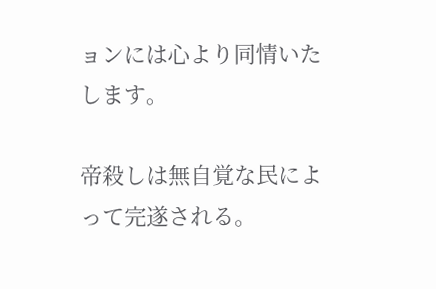ョンには心より同情いたします。

帝殺しは無自覚な民によって完遂される。